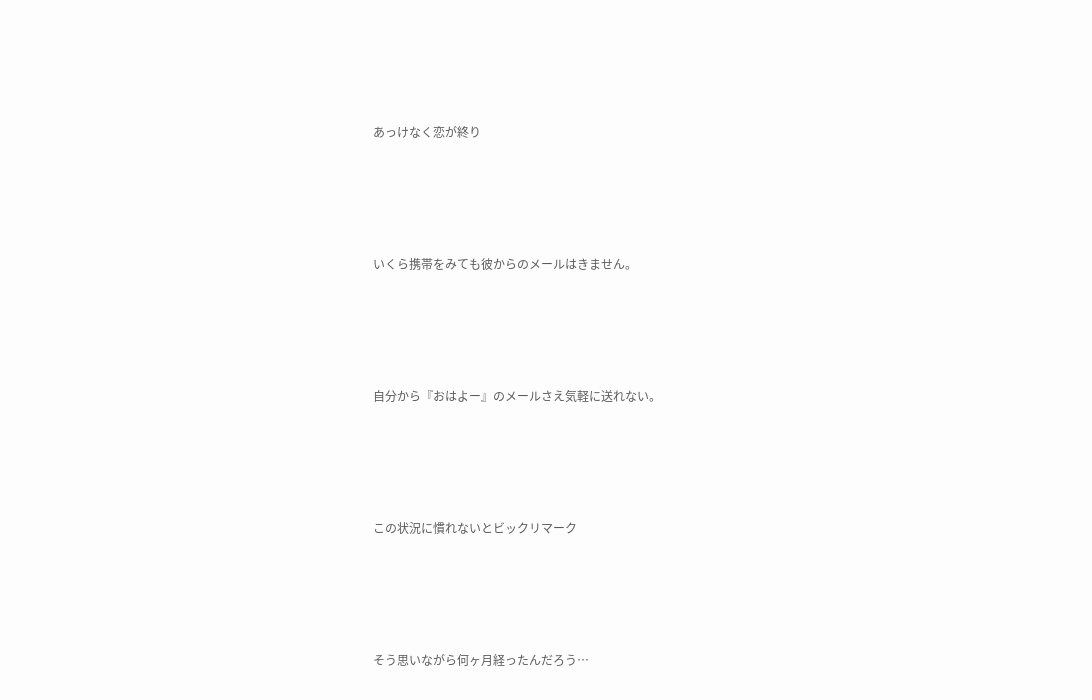あっけなく恋が終り





いくら携帯をみても彼からのメールはきません。





自分から『おはよー』のメールさえ気軽に送れない。





この状況に慣れないとビックリマーク





そう思いながら何ヶ月経ったんだろう…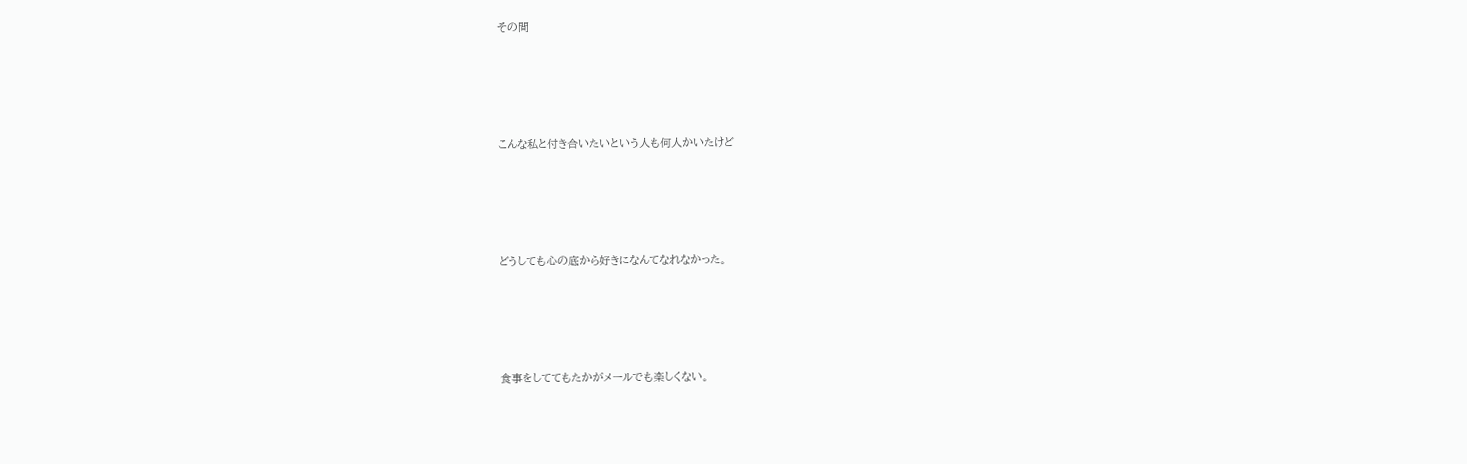その間





こんな私と付き合いたいという人も何人かいたけど





どうしても心の底から好きになんてなれなかった。





食事をしててもたかがメールでも楽しくない。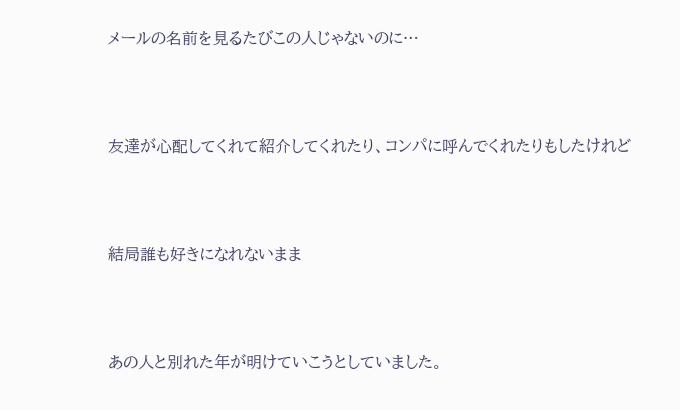メールの名前を見るたびこの人じゃないのに…





友達が心配してくれて紹介してくれたり、コンパに呼んでくれたりもしたけれど





結局誰も好きになれないまま





あの人と別れた年が明けていこうとしていました。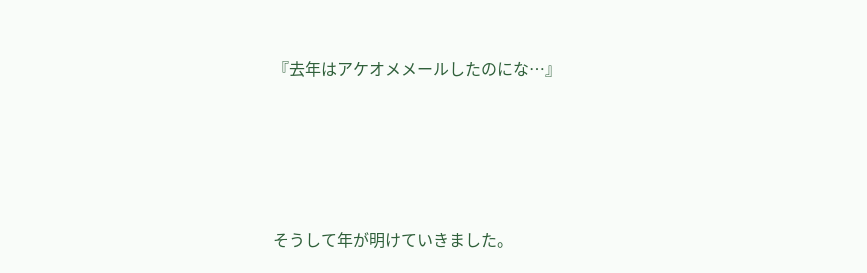『去年はアケオメメールしたのにな…』





そうして年が明けていきました。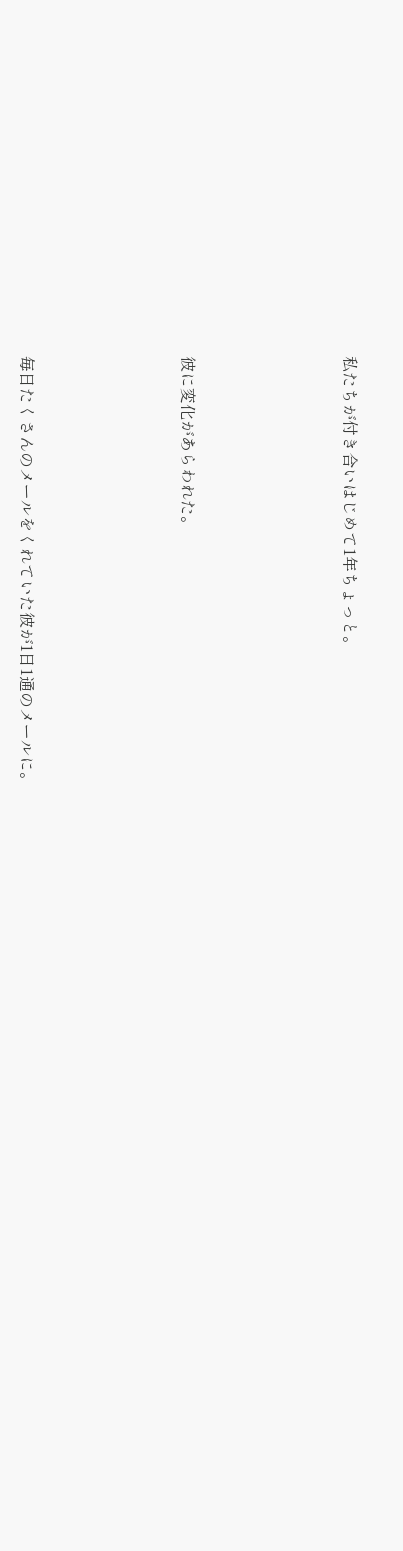私たちが付き合いはじめて1年ちょっと。




彼に変化があらわれた。




毎日たくさんのメールをくれていた彼が1日1通のメールに。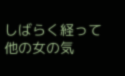しばらく経って他の女の気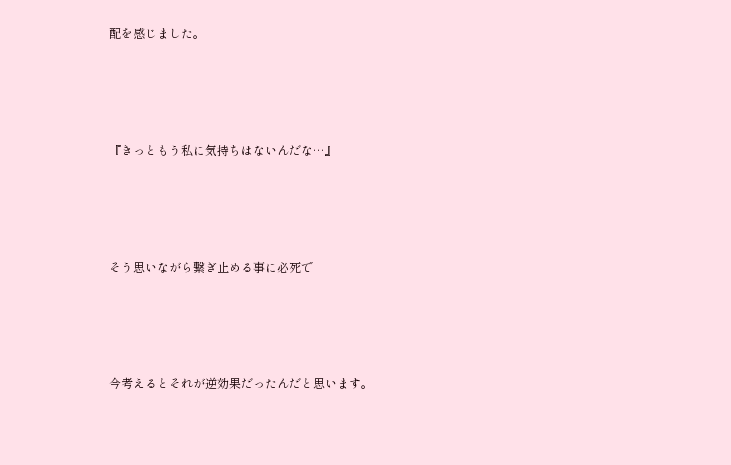配を感じました。




『きっともう私に気持ちはないんだな…』




そう思いながら繋ぎ止める事に必死で




今考えるとそれが逆効果だったんだと思います。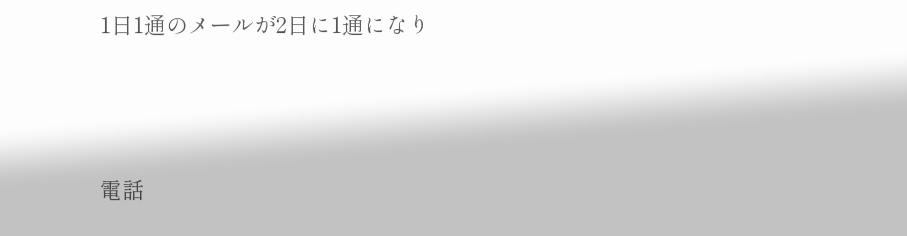1日1通のメールが2日に1通になり




電話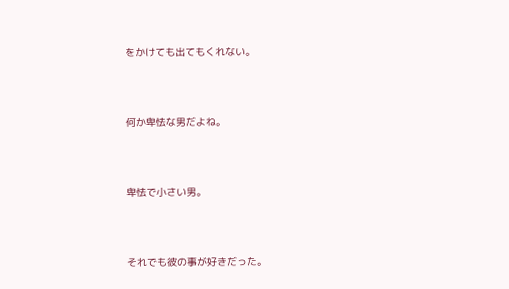をかけても出てもくれない。




何か卑怯な男だよね。




卑怯で小さい男。




それでも彼の事が好きだった。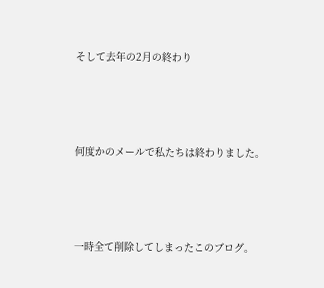そして去年の2月の終わり




何度かのメールで私たちは終わりました。




一時全て削除してしまったこのブログ。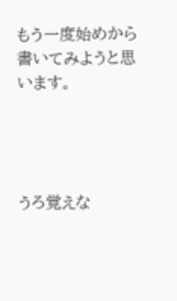もう一度始めから書いてみようと思います。




うろ覚えな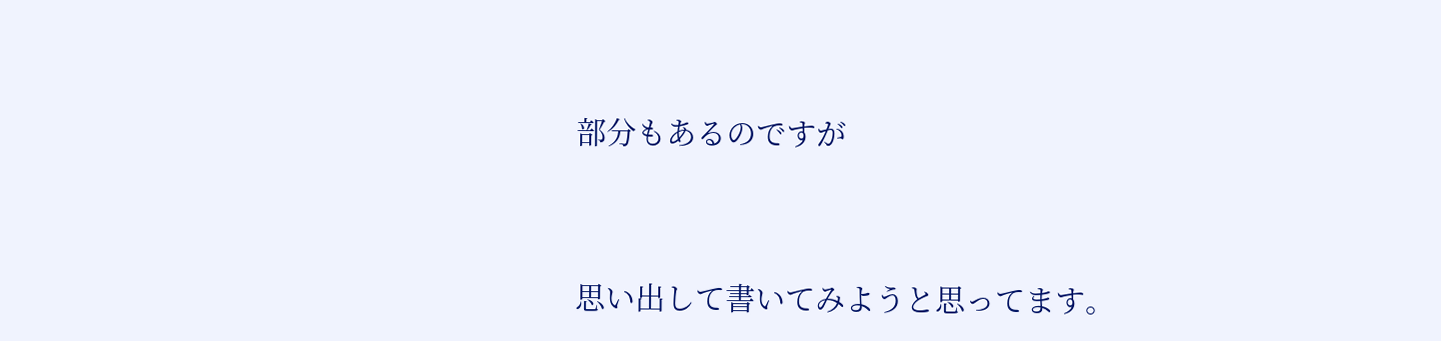部分もあるのですが




思い出して書いてみようと思ってます。